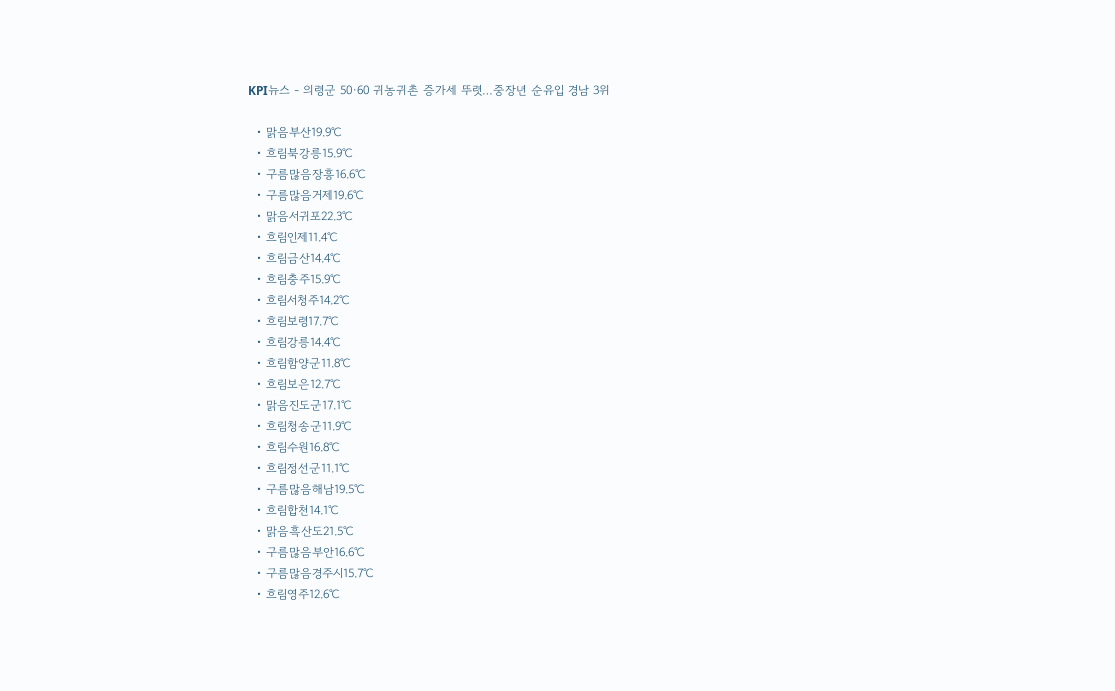KPI뉴스 - 의령군 50·60 귀농귀촌 증가세 뚜렷…중장년 순유입 경남 3위

  • 맑음부산19.9℃
  • 흐림북강릉15.9℃
  • 구름많음장흥16.6℃
  • 구름많음거제19.6℃
  • 맑음서귀포22.3℃
  • 흐림인제11.4℃
  • 흐림금산14.4℃
  • 흐림충주15.9℃
  • 흐림서청주14.2℃
  • 흐림보령17.7℃
  • 흐림강릉14.4℃
  • 흐림함양군11.8℃
  • 흐림보은12.7℃
  • 맑음진도군17.1℃
  • 흐림청송군11.9℃
  • 흐림수원16.8℃
  • 흐림정선군11.1℃
  • 구름많음해남19.5℃
  • 흐림합천14.1℃
  • 맑음흑산도21.5℃
  • 구름많음부안16.6℃
  • 구름많음경주시15.7℃
  • 흐림영주12.6℃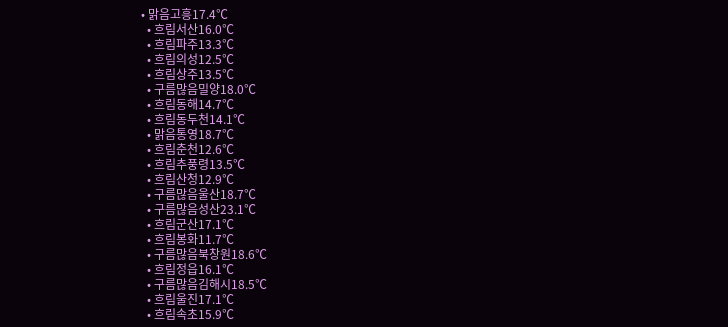• 맑음고흥17.4℃
  • 흐림서산16.0℃
  • 흐림파주13.3℃
  • 흐림의성12.5℃
  • 흐림상주13.5℃
  • 구름많음밀양18.0℃
  • 흐림동해14.7℃
  • 흐림동두천14.1℃
  • 맑음통영18.7℃
  • 흐림춘천12.6℃
  • 흐림추풍령13.5℃
  • 흐림산청12.9℃
  • 구름많음울산18.7℃
  • 구름많음성산23.1℃
  • 흐림군산17.1℃
  • 흐림봉화11.7℃
  • 구름많음북창원18.6℃
  • 흐림정읍16.1℃
  • 구름많음김해시18.5℃
  • 흐림울진17.1℃
  • 흐림속초15.9℃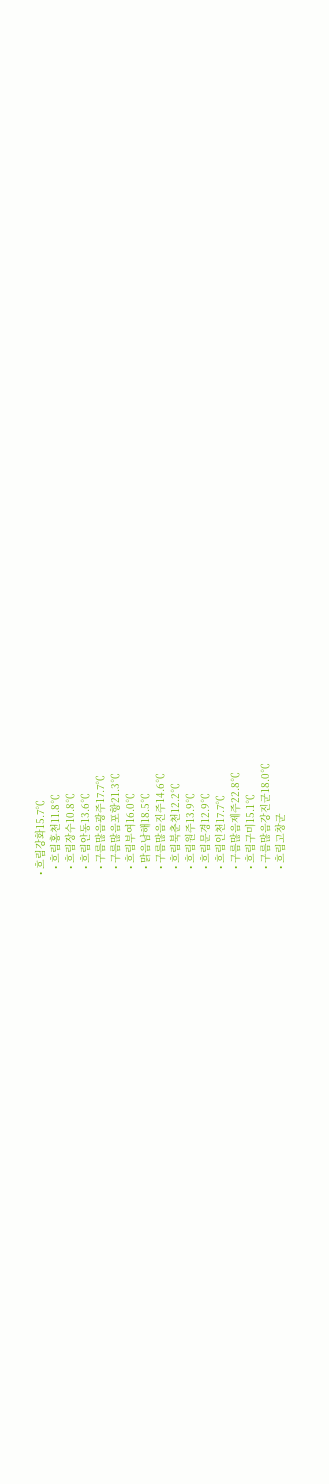• 흐림강화15.7℃
  • 흐림홍천11.8℃
  • 흐림장수10.8℃
  • 흐림안동13.6℃
  • 구름많음광주17.7℃
  • 구름많음포항21.3℃
  • 흐림부여16.0℃
  • 맑음남해18.5℃
  • 구름많음진주14.6℃
  • 흐림북춘천12.2℃
  • 흐림원주13.9℃
  • 흐림문경12.9℃
  • 흐림인천17.7℃
  • 구름많음제주22.8℃
  • 흐림구미15.1℃
  • 구름많음강진군18.0℃
  • 흐림고창군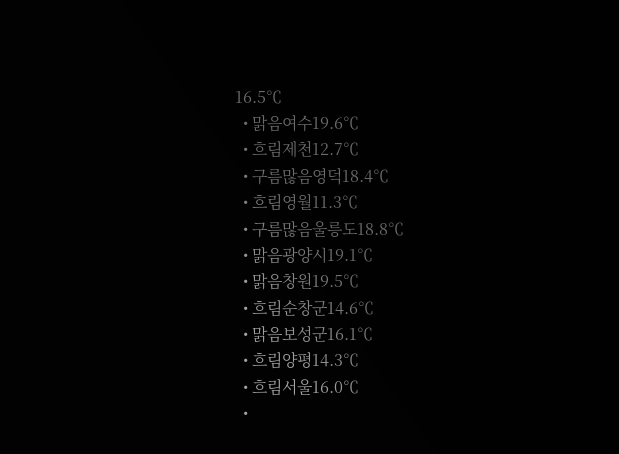16.5℃
  • 맑음여수19.6℃
  • 흐림제천12.7℃
  • 구름많음영덕18.4℃
  • 흐림영월11.3℃
  • 구름많음울릉도18.8℃
  • 맑음광양시19.1℃
  • 맑음창원19.5℃
  • 흐림순창군14.6℃
  • 맑음보성군16.1℃
  • 흐림양평14.3℃
  • 흐림서울16.0℃
  •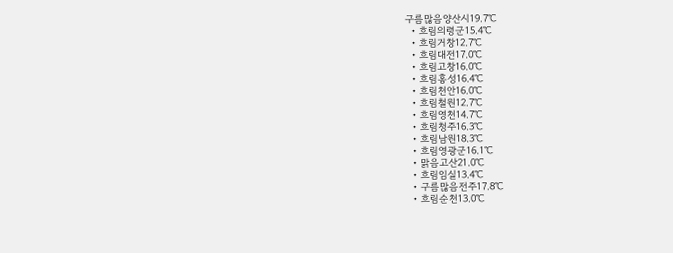구름많음양산시19.7℃
  • 흐림의령군15.4℃
  • 흐림거창12.7℃
  • 흐림대전17.0℃
  • 흐림고창16.0℃
  • 흐림홍성16.4℃
  • 흐림천안16.0℃
  • 흐림철원12.7℃
  • 흐림영천14.7℃
  • 흐림청주16.3℃
  • 흐림남원18.3℃
  • 흐림영광군16.1℃
  • 맑음고산21.0℃
  • 흐림임실13.4℃
  • 구름많음전주17.8℃
  • 흐림순천13.0℃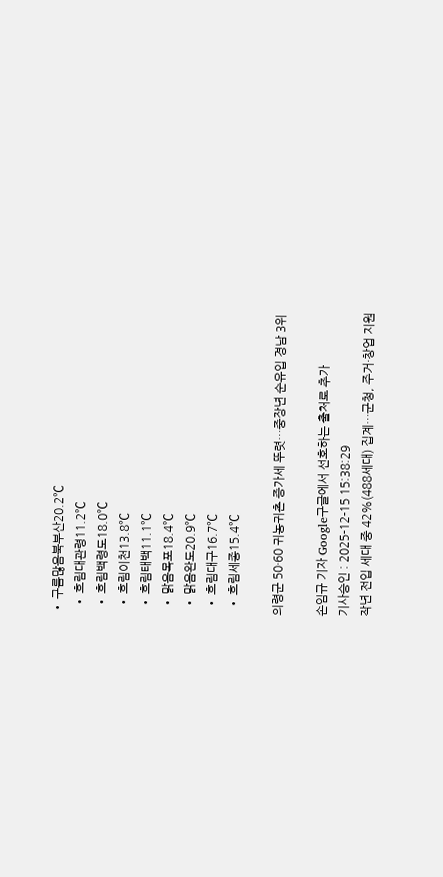• 구름많음북부산20.2℃
  • 흐림대관령11.2℃
  • 흐림백령도18.0℃
  • 흐림이천13.8℃
  • 흐림태백11.1℃
  • 맑음목포18.4℃
  • 맑음완도20.9℃
  • 흐림대구16.7℃
  • 흐림세종15.4℃

의령군 50·60 귀농귀촌 증가세 뚜렷…중장년 순유입 경남 3위

손임규 기자 Google구글에서 선호하는 출처로 추가
기사승인 : 2025-12-15 15:38:29
작년 전입 세대 중 42%(488세대) 집계…군청, 주거·창업 지원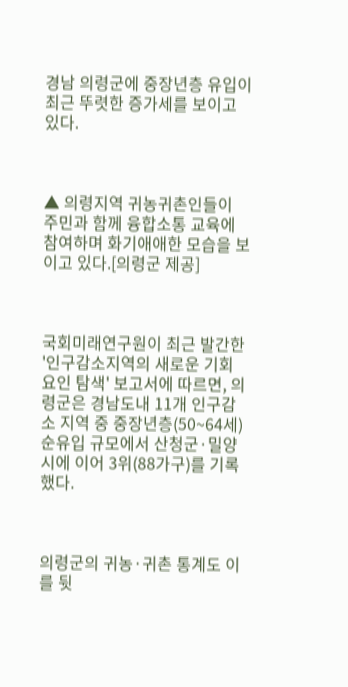경남 의령군에 중장년층 유입이 최근 뚜렷한 증가세를 보이고 있다.



▲ 의령지역 귀농귀촌인들이 주민과 함께 융합소통 교육에 참여하며 화기애애한 모습을 보이고 있다.[의령군 제공]



국회미래연구원이 최근 발간한 '인구감소지역의 새로운 기회 요인 탐색' 보고서에 따르면, 의령군은 경남도내 11개 인구감소 지역 중 중장년층(50~64세) 순유입 규모에서 산청군·밀양시에 이어 3위(88가구)를 기록했다.



의령군의 귀농·귀촌 통계도 이를 뒷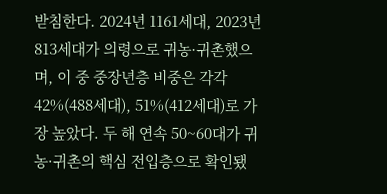받침한다. 2024년 1161세대, 2023년 813세대가 의령으로 귀농·귀촌했으며, 이 중 중장년층 비중은 각각 42%(488세대), 51%(412세대)로 가장 높았다. 두 해 연속 50~60대가 귀농·귀촌의 핵심 전입층으로 확인됐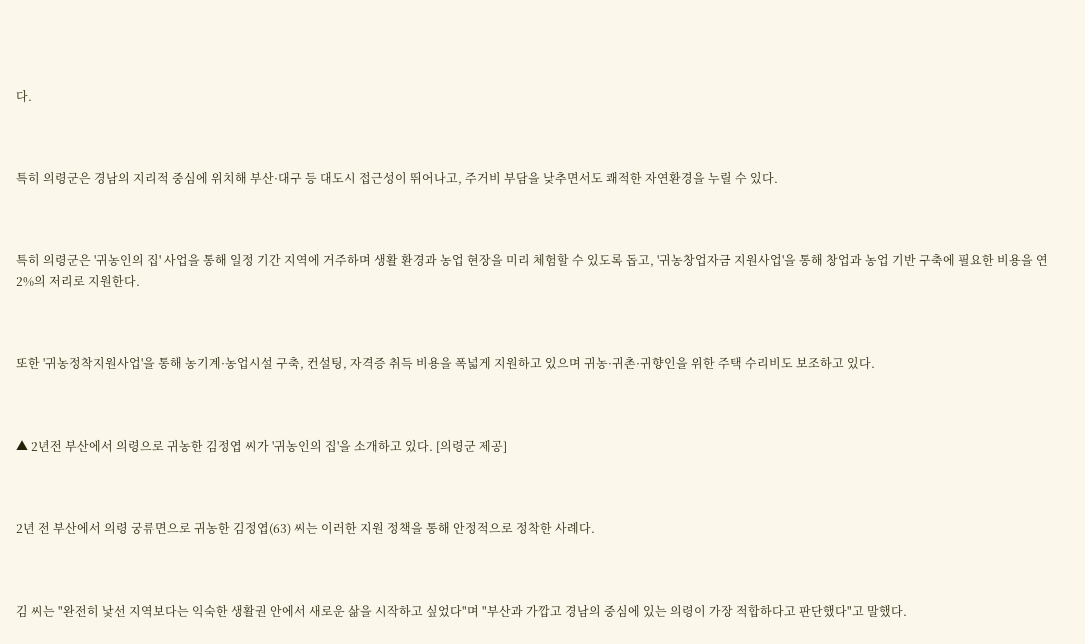다.



특히 의령군은 경남의 지리적 중심에 위치해 부산·대구 등 대도시 접근성이 뛰어나고, 주거비 부담을 낮추면서도 쾌적한 자연환경을 누릴 수 있다.



특히 의령군은 '귀농인의 집' 사업을 통해 일정 기간 지역에 거주하며 생활 환경과 농업 현장을 미리 체험할 수 있도록 돕고, '귀농창업자금 지원사업'을 통해 창업과 농업 기반 구축에 필요한 비용을 연 2%의 저리로 지원한다.



또한 '귀농정착지원사업'을 통해 농기계·농업시설 구축, 컨설팅, 자격증 취득 비용을 폭넓게 지원하고 있으며 귀농·귀촌·귀향인을 위한 주택 수리비도 보조하고 있다.



▲ 2년전 부산에서 의령으로 귀농한 김정엽 씨가 '귀농인의 집'을 소개하고 있다. [의령군 제공]



2년 전 부산에서 의령 궁류면으로 귀농한 김정엽(63) 씨는 이러한 지원 정책을 통해 안정적으로 정착한 사례다.



김 씨는 "완전히 낯선 지역보다는 익숙한 생활권 안에서 새로운 삶을 시작하고 싶었다"며 "부산과 가깝고 경남의 중심에 있는 의령이 가장 적합하다고 판단했다"고 말했다.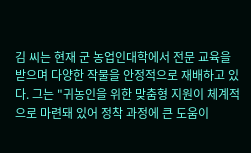김 씨는 현재 군 농업인대학에서 전문 교육을 받으며 다양한 작물을 안정적으로 재배하고 있다. 그는 "귀농인을 위한 맞춤형 지원이 체계적으로 마련돼 있어 정착 과정에 큰 도움이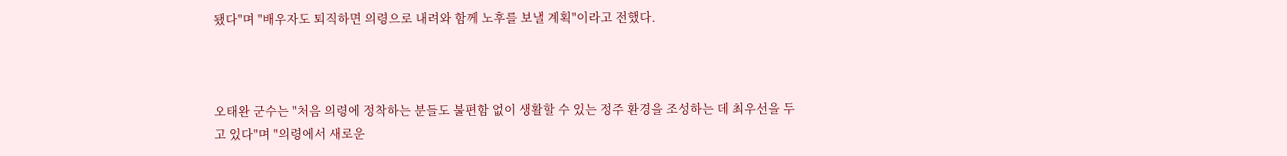됐다"며 "배우자도 퇴직하면 의령으로 내려와 함께 노후를 보낼 계획"이라고 전했다.



오태완 군수는 "처음 의령에 정착하는 분들도 불편함 없이 생활할 수 있는 정주 환경을 조성하는 데 최우선을 두고 있다"며 "의령에서 새로운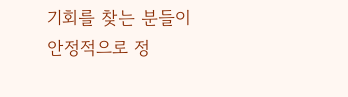기회를 찾는 분들이 안정적으로 정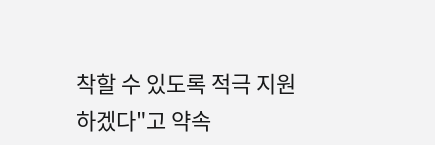착할 수 있도록 적극 지원하겠다"고 약속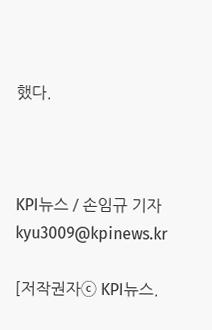했다.



KPI뉴스 / 손임규 기자 kyu3009@kpinews.kr

[저작권자ⓒ KPI뉴스.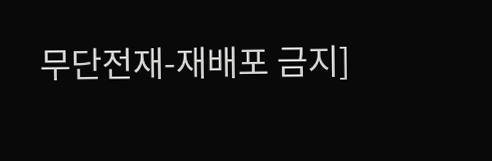무단전재-재배포 금지]